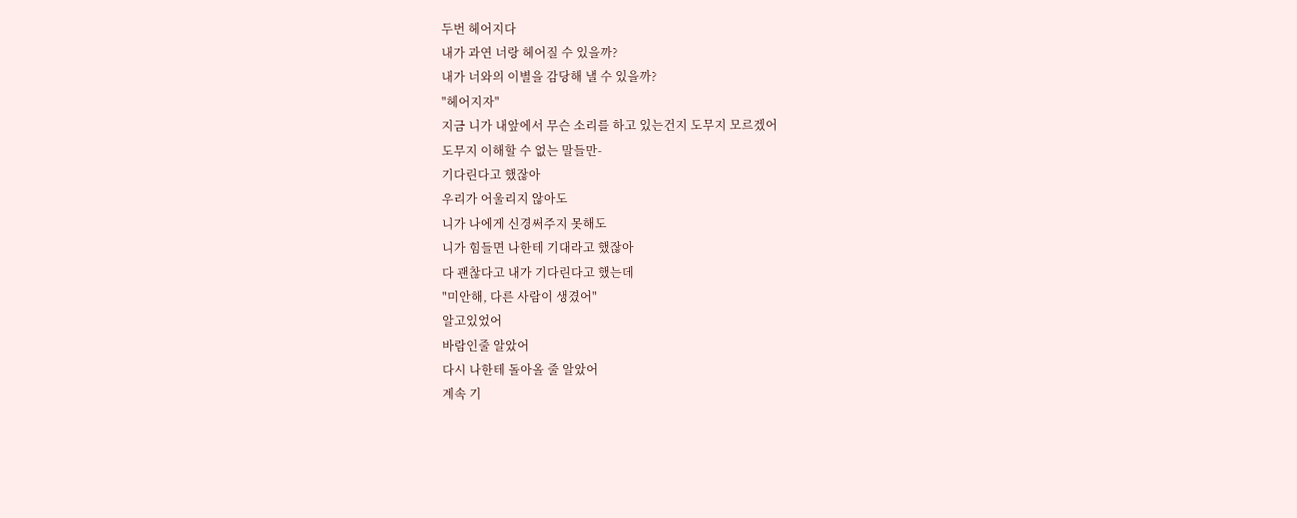두번 헤어지다
내가 과연 너랑 헤어질 수 있을까?
내가 너와의 이별을 감당해 낼 수 있을까?
"헤어지자"
지금 니가 내앞에서 무슨 소리를 하고 있는건지 도무지 모르겠어
도무지 이해할 수 없는 말들만-
기다린다고 했잖아
우리가 어울리지 않아도
니가 나에게 신경써주지 못해도
니가 힘들면 나한테 기대라고 했잖아
다 괜찮다고 내가 기다린다고 했는데
"미안해, 다른 사람이 생겼어"
알고있었어
바람인줄 알았어
다시 나한테 돌아올 줄 알았어
계속 기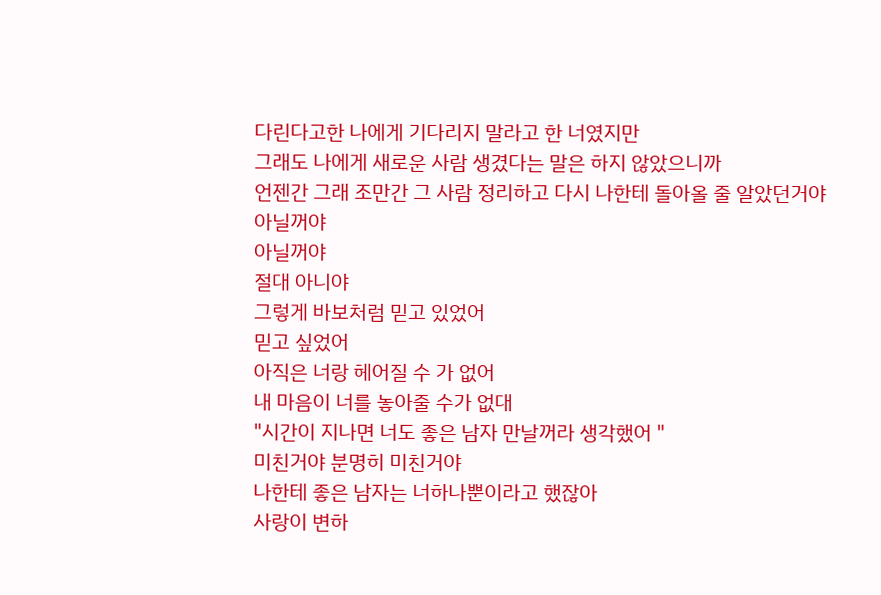다린다고한 나에게 기다리지 말라고 한 너였지만
그래도 나에게 새로운 사람 생겼다는 말은 하지 않았으니까
언젠간 그래 조만간 그 사람 정리하고 다시 나한테 돌아올 줄 알았던거야
아닐꺼야
아닐꺼야
절대 아니야
그렇게 바보처럼 믿고 있었어
믿고 싶었어
아직은 너랑 헤어질 수 가 없어
내 마음이 너를 놓아줄 수가 없대
"시간이 지나면 너도 좋은 남자 만날꺼라 생각했어 "
미친거야 분명히 미친거야
나한테 좋은 남자는 너하나뿐이라고 했잖아
사랑이 변하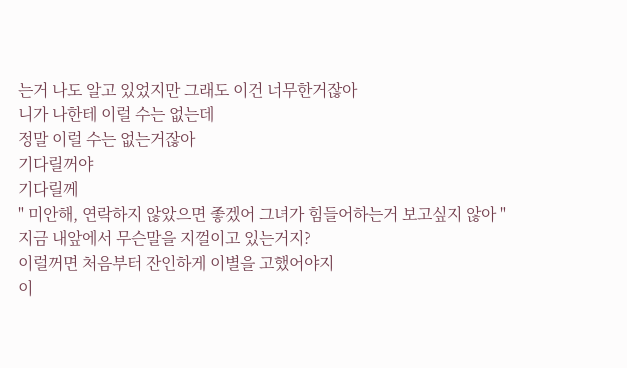는거 나도 알고 있었지만 그래도 이건 너무한거잖아
니가 나한테 이럴 수는 없는데
정말 이럴 수는 없는거잖아
기다릴꺼야
기다릴께
" 미안해, 연락하지 않았으면 좋겠어 그녀가 힘들어하는거 보고싶지 않아 "
지금 내앞에서 무슨말을 지껄이고 있는거지?
이럴꺼면 처음부터 잔인하게 이별을 고했어야지
이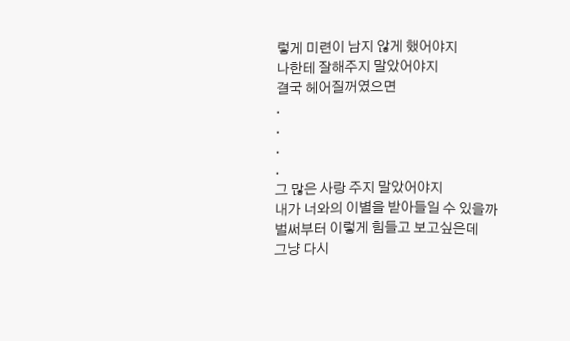렇게 미련이 남지 않게 했어야지
나한테 잘해주지 말았어야지
결국 헤어질꺼였으면
.
.
.
.
그 많은 사랑 주지 말았어야지
내가 너와의 이별을 받아들일 수 있을까
벌써부터 이렇게 힘들고 보고싶은데
그냥 다시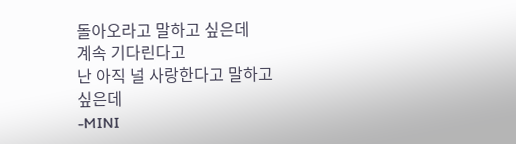돌아오라고 말하고 싶은데
계속 기다린다고
난 아직 널 사랑한다고 말하고 싶은데
-MINI